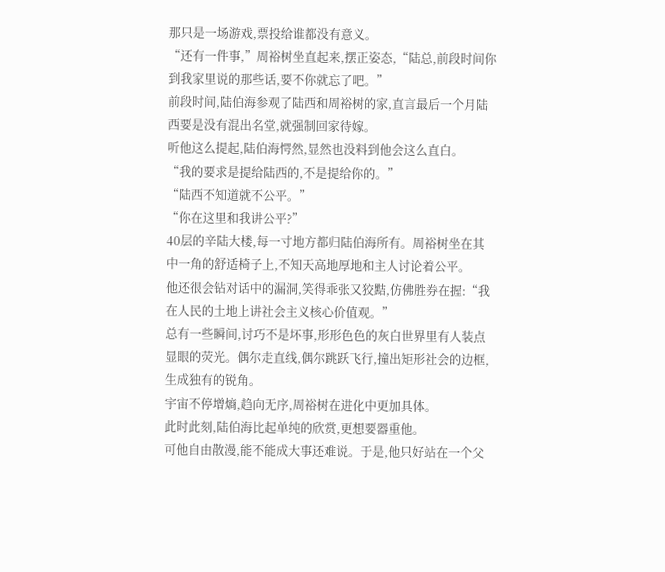那只是一场游戏,票投给谁都没有意义。
“还有一件事,”周裕树坐直起来,摆正姿态,“陆总,前段时间你到我家里说的那些话,要不你就忘了吧。”
前段时间,陆伯海参观了陆西和周裕树的家,直言最后一个月陆西要是没有混出名堂,就强制回家待嫁。
听他这么提起,陆伯海愕然,显然也没料到他会这么直白。
“我的要求是提给陆西的,不是提给你的。”
“陆西不知道就不公平。”
“你在这里和我讲公平?”
40层的辛陆大楼,每一寸地方都归陆伯海所有。周裕树坐在其中一角的舒适椅子上,不知天高地厚地和主人讨论着公平。
他还很会钻对话中的漏洞,笑得乖张又狡黠,仿佛胜券在握:“我在人民的土地上讲社会主义核心价值观。”
总有一些瞬间,讨巧不是坏事,形形色色的灰白世界里有人装点显眼的荧光。偶尔走直线,偶尔跳跃飞行,撞出矩形社会的边框,生成独有的锐角。
宇宙不停增熵,趋向无序,周裕树在进化中更加具体。
此时此刻,陆伯海比起单纯的欣赏,更想要器重他。
可他自由散漫,能不能成大事还难说。于是,他只好站在一个父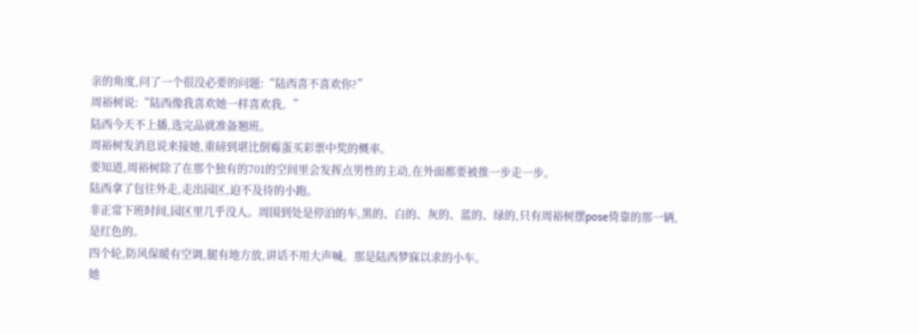亲的角度,问了一个很没必要的问题:“陆西喜不喜欢你?”
周裕树说:“陆西像我喜欢她一样喜欢我。”
陆西今天不上播,选完品就准备翘班。
周裕树发消息说来接她,重磅到堪比倒霉蛋买彩票中奖的概率。
要知道,周裕树除了在那个独有的701的空间里会发挥点男性的主动,在外面都要被推一步走一步。
陆西拿了包往外走,走出园区,迫不及待的小跑。
非正常下班时间,园区里几乎没人。周围到处是停泊的车,黑的、白的、灰的、蓝的、绿的,只有周裕树摆pose倚靠的那一辆,是红色的。
四个轮,防风保暖有空调,腿有地方放,讲话不用大声喊。那是陆西梦寐以求的小车。
她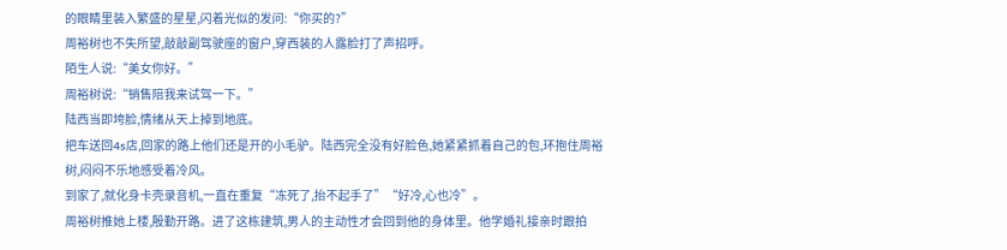的眼睛里装入繁盛的星星,闪着光似的发问:“你买的?”
周裕树也不失所望,敲敲副驾驶座的窗户,穿西装的人露脸打了声招呼。
陌生人说:“美女你好。”
周裕树说:“销售陪我来试驾一下。”
陆西当即垮脸,情绪从天上掉到地底。
把车送回4s店,回家的路上他们还是开的小毛驴。陆西完全没有好脸色,她紧紧抓着自己的包,环抱住周裕树,闷闷不乐地感受着冷风。
到家了,就化身卡壳录音机,一直在重复“冻死了,抬不起手了”“好冷,心也冷”。
周裕树推她上楼,殷勤开路。进了这栋建筑,男人的主动性才会回到他的身体里。他学婚礼接亲时跟拍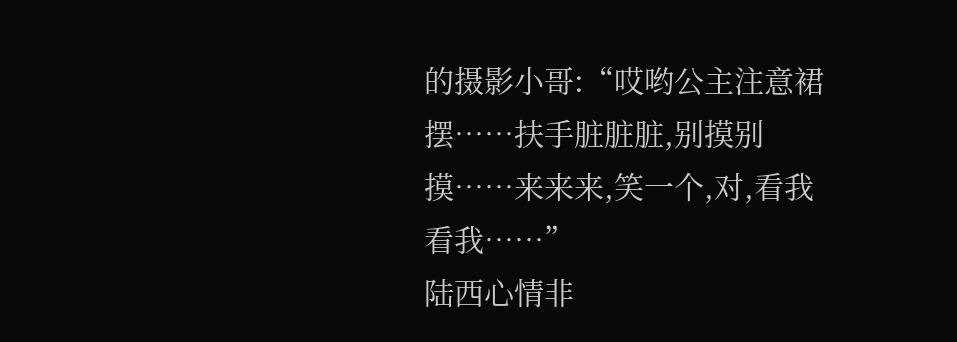的摄影小哥:“哎哟公主注意裙摆……扶手脏脏脏,别摸别摸……来来来,笑一个,对,看我看我……”
陆西心情非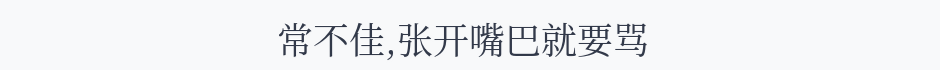常不佳,张开嘴巴就要骂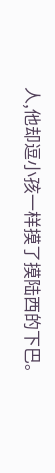人,他却逗小孩一样摸了摸陆西的下巴。